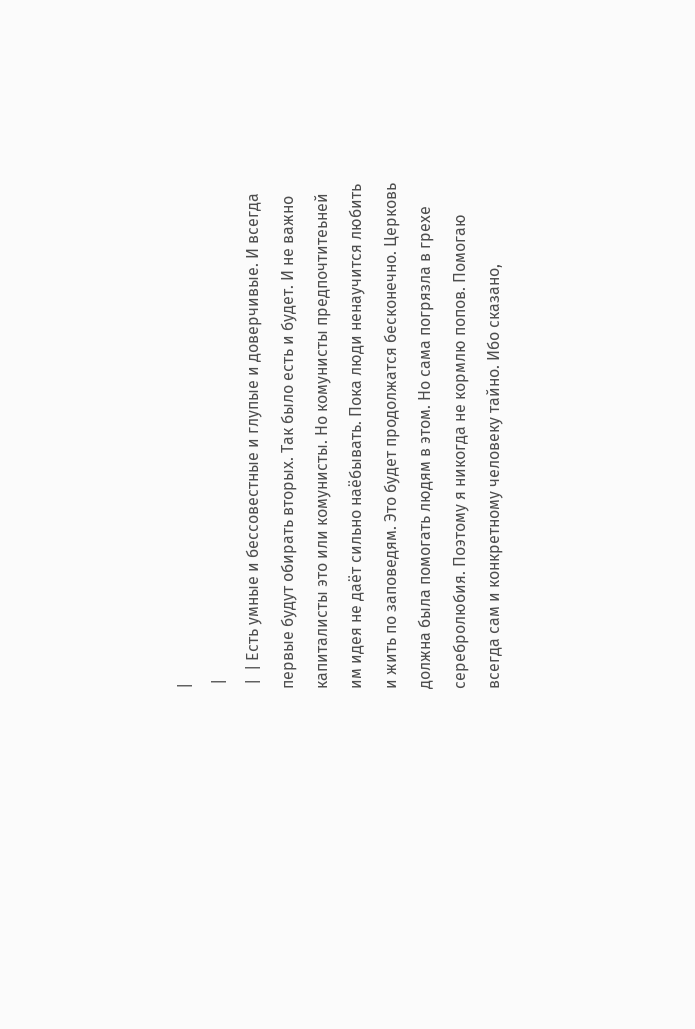|
 |
 |  | Есть умные и бессовестные и глупые и доверчивые. И всегда первые будут обирать вторых. Так было есть и будет. И не важно капиталисты это или комунисты. Но комунисты предпочтитеьней им идея не даёт сильно наёбывать. Пока люди ненаучится любить и жить по заповедям. Это будет продолжатся бесконечно. Церковь должна была помогать людям в этом. Но сама погрязла в грехе серебролюбия. Поэтому я никогда не кормлю попов. Помогаю всегда сам и конкретному человеку тайно. Ибо сказано,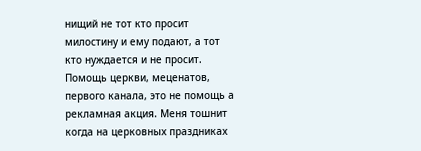нищий не тот кто просит милостину и ему подают, а тот кто нуждается и не просит. Помощь церкви, меценатов, первого канала, это не помощь а рекламная акция. Меня тошнит когда на церковных праздниках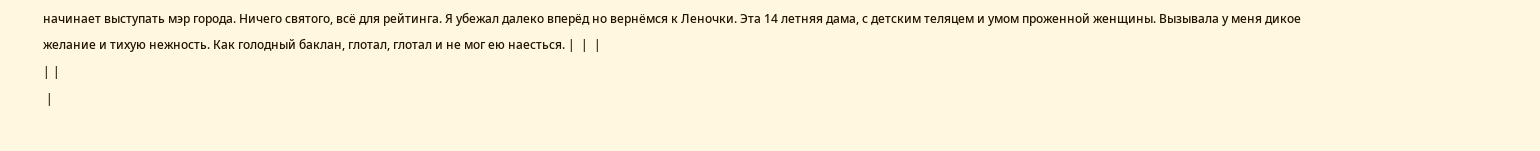начинает выступать мэр города. Ничего святого, всё для рейтинга. Я убежал далеко вперёд но вернёмся к Леночки. Эта 14 летняя дама, с детским теляцем и умом проженной женщины. Вызывала у меня дикое желание и тихую нежность. Как голодный баклан, глотал, глотал и не мог ею наесться. |  |  |
| |
 |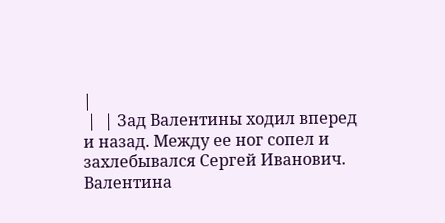|
 |  | Зад Валентины ходил вперед и назад. Между ее ног сопел и захлебывался Сергей Иванович. Валентина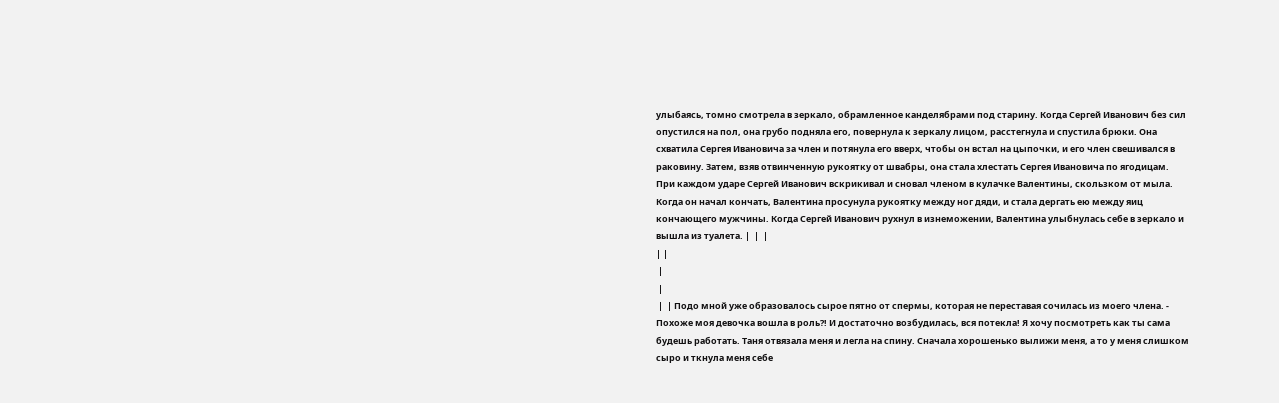улыбаясь, томно смотрела в зеркало, обрамленное канделябрами под старину. Когда Сергей Иванович без сил опустился на пол, она грубо подняла его, повернула к зеркалу лицом, расстегнула и спустила брюки. Она схватила Сергея Ивановича за член и потянула его вверх, чтобы он встал на цыпочки, и его член свешивался в раковину. Затем, взяв отвинченную рукоятку от швабры, она стала хлестать Сергея Ивановича по ягодицам. При каждом ударе Сергей Иванович вскрикивал и сновал членом в кулачке Валентины, скользком от мыла. Когда он начал кончать, Валентина просунула рукоятку между ног дяди, и стала дергать ею между яиц кончающего мужчины. Когда Сергей Иванович рухнул в изнеможении, Валентина улыбнулась себе в зеркало и вышла из туалета. |  |  |
| |
 |
 |
 |  | Подо мной уже образовалось сырое пятно от спермы, которая не переставая сочилась из моего члена. - Похоже моя девочка вошла в роль?! И достаточно возбудилась, вся потекла! Я хочу посмотреть как ты сама будешь работать. Таня отвязала меня и легла на спину. Сначала хорошенько вылижи меня, а то у меня слишком сыро и ткнула меня себе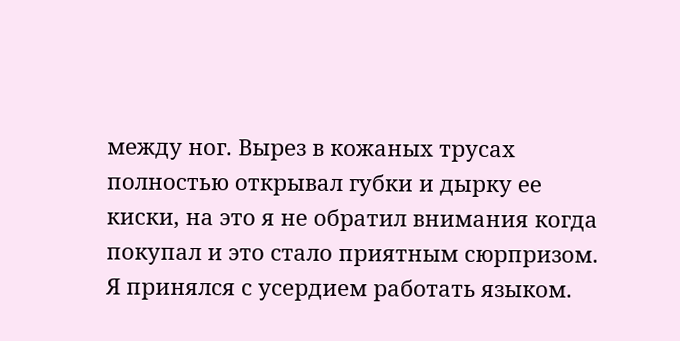между ног. Вырез в кожаных трусах полностью открывал губки и дырку ее киски, на это я не обратил внимания когда покупал и это стало приятным сюрпризом. Я принялся с усердием работать языком.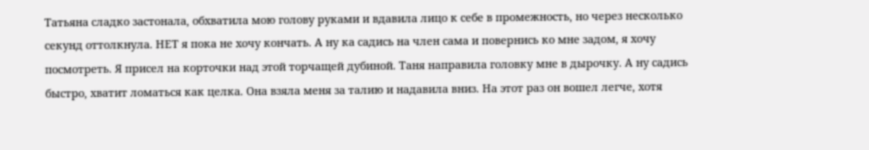Татьяна сладко застонала, обхватила мою голову руками и вдавила лицо к себе в промежность, но через несколько секунд оттолкнула. НЕТ я пока не хочу кончать. А ну ка садись на член сама и повернись ко мне задом, я хочу посмотреть. Я присел на корточки над этой торчащей дубиной. Таня направила головку мне в дырочку. А ну садись быстро, хватит ломаться как целка. Она взяла меня за талию и надавила вниз. На этот раз он вошел легче, хотя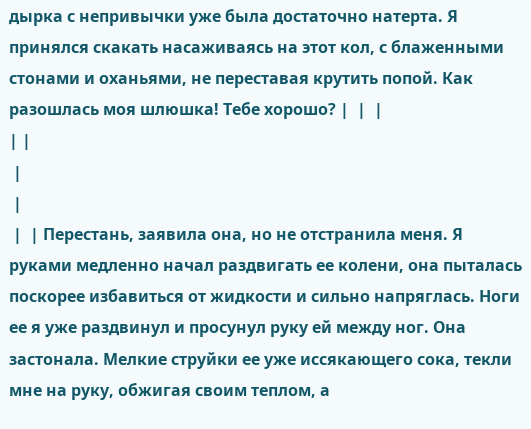дырка с непривычки уже была достаточно натерта. Я принялся скакать насаживаясь на этот кол, с блаженными стонами и оханьями, не переставая крутить попой. Как разошлась моя шлюшка! Тебе хорошо? |  |  |
| |
 |
 |
 |  | Перестань, заявила она, но не отстранила меня. Я руками медленно начал раздвигать ее колени, она пыталась поскорее избавиться от жидкости и сильно напряглась. Ноги ее я уже раздвинул и просунул руку ей между ног. Она застонала. Мелкие струйки ее уже иссякающего сока, текли мне на руку, обжигая своим теплом, а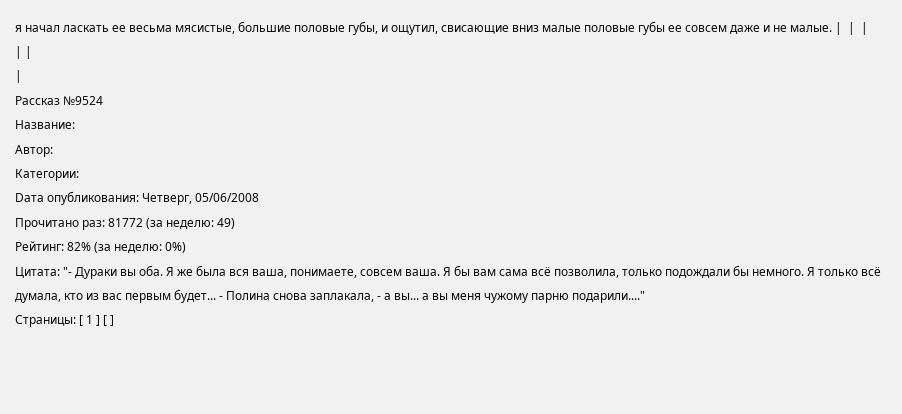я начал ласкать ее весьма мясистые, большие половые губы, и ощутил, свисающие вниз малые половые губы ее совсем даже и не малые. |  |  |
| |
|
Рассказ №9524
Название:
Автор:
Категории:
Dата опубликования: Четверг, 05/06/2008
Прочитано раз: 81772 (за неделю: 49)
Рейтинг: 82% (за неделю: 0%)
Цитата: "- Дураки вы оба. Я же была вся ваша, понимаете, совсем ваша. Я бы вам сама всё позволила, только подождали бы немного. Я только всё думала, кто из вас первым будет... - Полина снова заплакала, - а вы... а вы меня чужому парню подарили...."
Страницы: [ 1 ] [ ]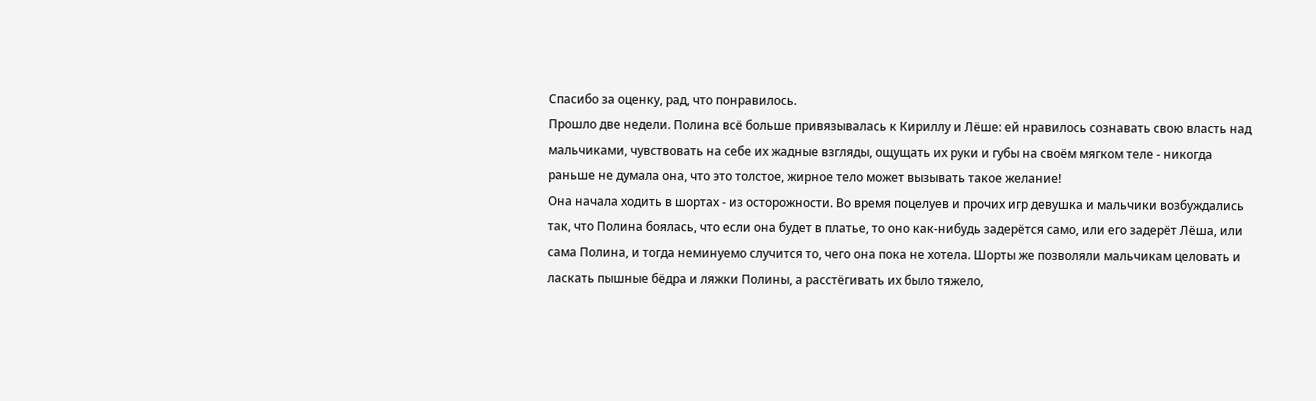Спасибо за оценку, рад, что понравилось.
Прошло две недели. Полина всё больше привязывалась к Кириллу и Лёше: ей нравилось сознавать свою власть над мальчиками, чувствовать на себе их жадные взгляды, ощущать их руки и губы на своём мягком теле - никогда раньше не думала она, что это толстое, жирное тело может вызывать такое желание!
Она начала ходить в шортах - из осторожности. Во время поцелуев и прочих игр девушка и мальчики возбуждались так, что Полина боялась, что если она будет в платье, то оно как-нибудь задерётся само, или его задерёт Лёша, или сама Полина, и тогда неминуемо случится то, чего она пока не хотела. Шорты же позволяли мальчикам целовать и ласкать пышные бёдра и ляжки Полины, а расстёгивать их было тяжело,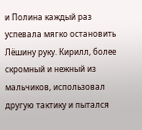и Полина каждый раз успевала мягко остановить Лёшину руку. Кирилл, более скромный и нежный из мальчиков, использовал другую тактику и пытался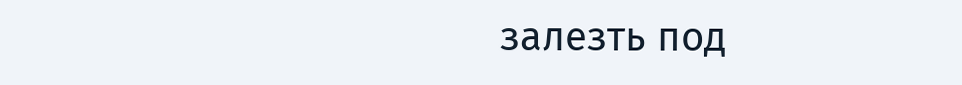залезть под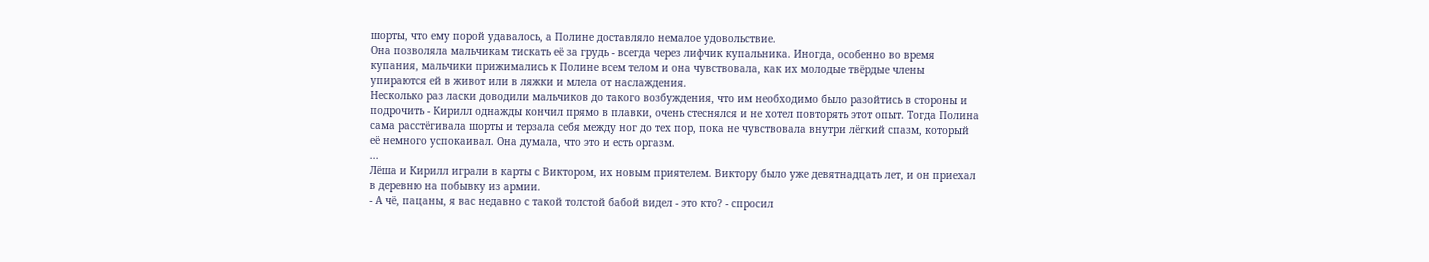шорты, что ему порой удавалось, а Полине доставляло немалое удовольствие.
Она позволяла мальчикам тискать её за грудь - всегда через лифчик купальника. Иногда, особенно во время купания, мальчики прижимались к Полине всем телом и она чувствовала, как их молодые твёрдые члены упираются ей в живот или в ляжки и млела от наслаждения.
Несколько раз ласки доводили мальчиков до такого возбуждения, что им необходимо было разойтись в стороны и подрочить - Кирилл однажды кончил прямо в плавки, очень стеснялся и не хотел повторять этот опыт. Тогда Полина сама расстёгивала шорты и терзала себя между ног до тех пор, пока не чувствовала внутри лёгкий спазм, который её немного успокаивал. Она думала, что это и есть оргазм.
...
Лёша и Кирилл играли в карты с Виктором, их новым приятелем. Виктору было уже девятнадцать лет, и он приехал в деревню на побывку из армии.
- А чё, пацаны, я вас недавно с такой толстой бабой видел - это кто? - спросил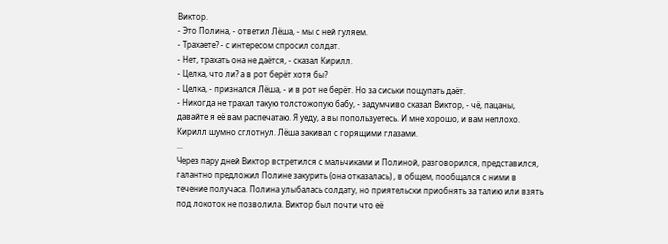Виктор.
- Это Полина, - ответил Лёша, - мы с ней гуляем.
- Трахаете? - с интересом спросил солдат.
- Нет, трахать она не даётся, - сказал Кирилл.
- Целка, что ли? а в рот берёт хотя бы?
- Целка, - признался Лёша, - и в рот не берёт. Но за сиськи пощупать даёт.
- Никогда не трахал такую толстожопую бабу, - задумчиво сказал Виктор, - чё, пацаны, давайте я её вам распечатаю. Я уеду, а вы попользуетесь. И мне хорошо, и вам неплохо.
Кирилл шумно сглотнул. Лёша закивал с горящими глазами.
...
Через пару дней Виктор встретился с мальчиками и Полиной, разговорился, представился, галантно предложил Полине закурить (она отказалась) , в общем, пообщался с ними в течение получаса. Полина улыбалась солдату, но приятельски приобнять за талию или взять под локоток не позволила. Виктор был почти что её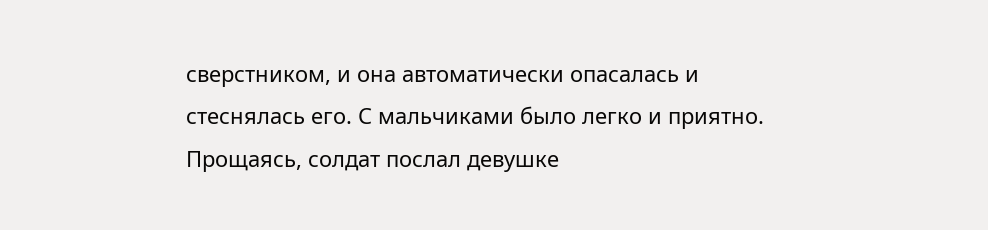сверстником, и она автоматически опасалась и стеснялась его. С мальчиками было легко и приятно. Прощаясь, солдат послал девушке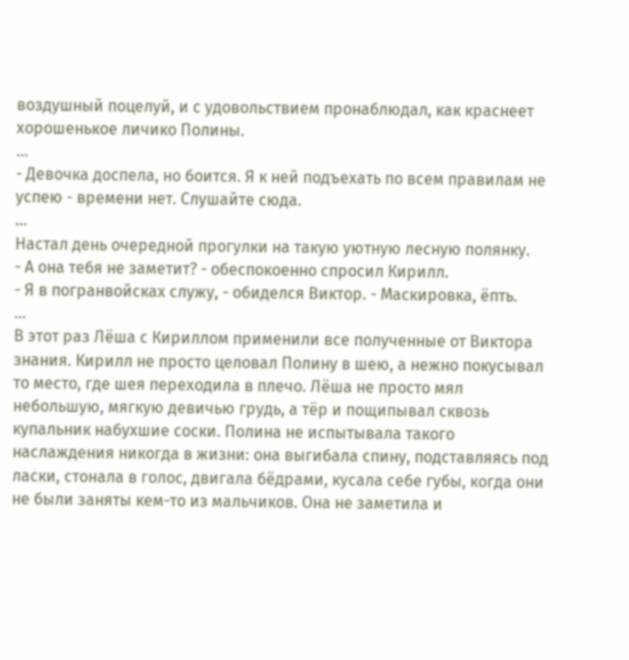воздушный поцелуй, и с удовольствием пронаблюдал, как краснеет хорошенькое личико Полины.
...
- Девочка доспела, но боится. Я к ней подъехать по всем правилам не успею - времени нет. Слушайте сюда.
...
Настал день очередной прогулки на такую уютную лесную полянку.
- А она тебя не заметит? - обеспокоенно спросил Кирилл.
- Я в погранвойсках служу, - обиделся Виктор. - Маскировка, ёпть.
...
В этот раз Лёша с Кириллом применили все полученные от Виктора знания. Кирилл не просто целовал Полину в шею, а нежно покусывал то место, где шея переходила в плечо. Лёша не просто мял небольшую, мягкую девичью грудь, а тёр и пощипывал сквозь купальник набухшие соски. Полина не испытывала такого наслаждения никогда в жизни: она выгибала спину, подставляясь под ласки, стонала в голос, двигала бёдрами, кусала себе губы, когда они не были заняты кем-то из мальчиков. Она не заметила и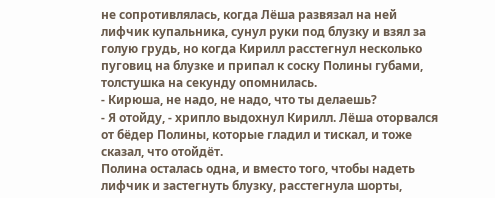не сопротивлялась, когда Лёша развязал на ней лифчик купальника, сунул руки под блузку и взял за голую грудь, но когда Кирилл расстегнул несколько пуговиц на блузке и припал к соску Полины губами, толстушка на секунду опомнилась.
- Кирюша, не надо, не надо, что ты делаешь?
- Я отойду, - хрипло выдохнул Кирилл. Лёша оторвался от бёдер Полины, которые гладил и тискал, и тоже сказал, что отойдёт.
Полина осталась одна, и вместо того, чтобы надеть лифчик и застегнуть блузку, расстегнула шорты,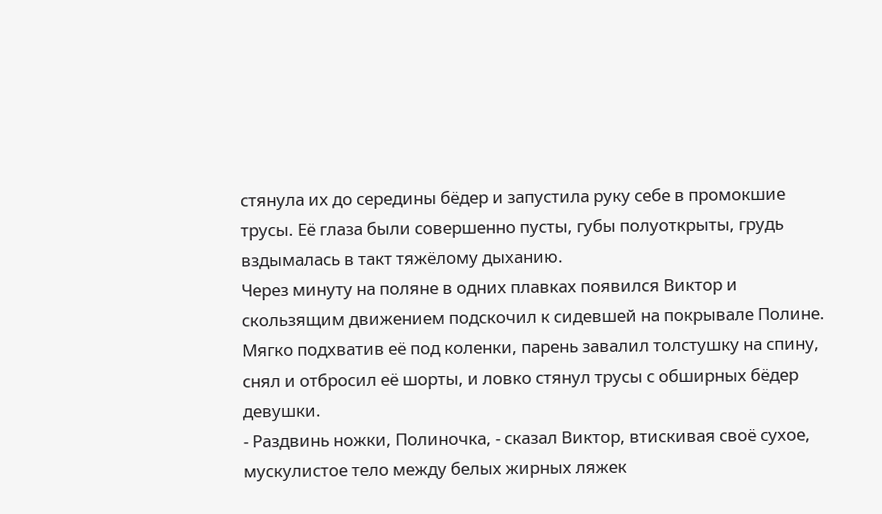стянула их до середины бёдер и запустила руку себе в промокшие трусы. Её глаза были совершенно пусты, губы полуоткрыты, грудь вздымалась в такт тяжёлому дыханию.
Через минуту на поляне в одних плавках появился Виктор и скользящим движением подскочил к сидевшей на покрывале Полине. Мягко подхватив её под коленки, парень завалил толстушку на спину, снял и отбросил её шорты, и ловко стянул трусы с обширных бёдер девушки.
- Раздвинь ножки, Полиночка, - сказал Виктор, втискивая своё сухое, мускулистое тело между белых жирных ляжек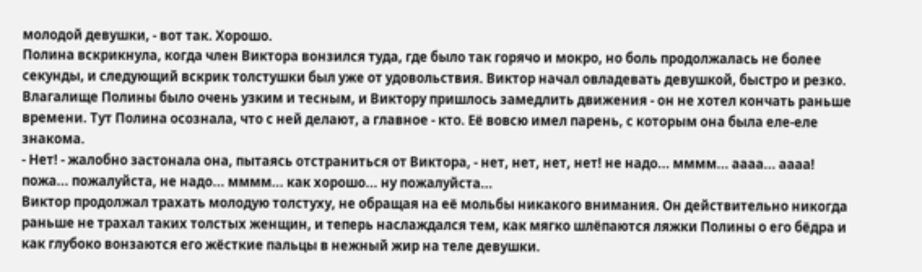молодой девушки, - вот так. Хорошо.
Полина вскрикнула, когда член Виктора вонзился туда, где было так горячо и мокро, но боль продолжалась не более секунды, и следующий вскрик толстушки был уже от удовольствия. Виктор начал овладевать девушкой, быстро и резко. Влагалище Полины было очень узким и тесным, и Виктору пришлось замедлить движения - он не хотел кончать раньше времени. Тут Полина осознала, что с ней делают, а главное - кто. Её вовсю имел парень, с которым она была еле-еле знакома.
- Нет! - жалобно застонала она, пытаясь отстраниться от Виктора, - нет, нет, нет, нет! не надо... мммм... аааа... аааа! пожа... пожалуйста, не надо... мммм... как хорошо... ну пожалуйста...
Виктор продолжал трахать молодую толстуху, не обращая на её мольбы никакого внимания. Он действительно никогда раньше не трахал таких толстых женщин, и теперь наслаждался тем, как мягко шлёпаются ляжки Полины о его бёдра и как глубоко вонзаются его жёсткие пальцы в нежный жир на теле девушки.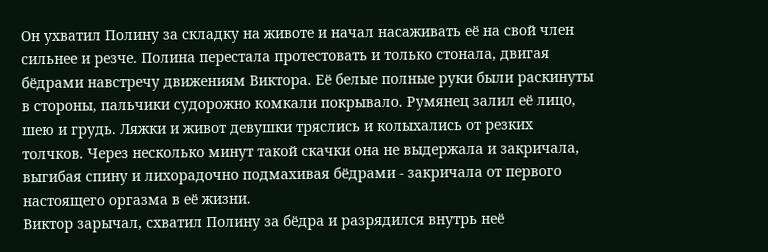Он ухватил Полину за складку на животе и начал насаживать её на свой член сильнее и резче. Полина перестала протестовать и только стонала, двигая бёдрами навстречу движениям Виктора. Её белые полные руки были раскинуты в стороны, пальчики судорожно комкали покрывало. Румянец залил её лицо, шею и грудь. Ляжки и живот девушки тряслись и колыхались от резких толчков. Через несколько минут такой скачки она не выдержала и закричала, выгибая спину и лихорадочно подмахивая бёдрами - закричала от первого настоящего оргазма в её жизни.
Виктор зарычал, схватил Полину за бёдра и разрядился внутрь неё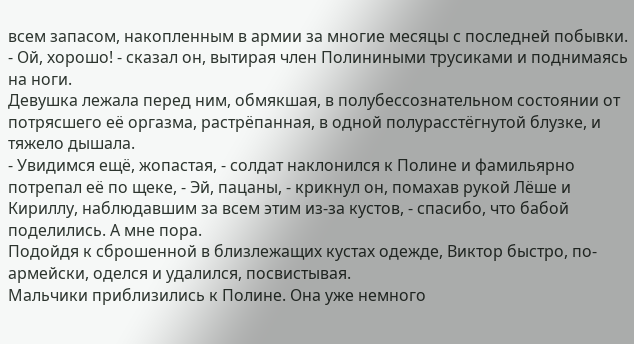всем запасом, накопленным в армии за многие месяцы с последней побывки.
- Ой, хорошо! - сказал он, вытирая член Полиниными трусиками и поднимаясь на ноги.
Девушка лежала перед ним, обмякшая, в полубессознательном состоянии от потрясшего её оргазма, растрёпанная, в одной полурасстёгнутой блузке, и тяжело дышала.
- Увидимся ещё, жопастая, - солдат наклонился к Полине и фамильярно потрепал её по щеке, - Эй, пацаны, - крикнул он, помахав рукой Лёше и Кириллу, наблюдавшим за всем этим из-за кустов, - спасибо, что бабой поделились. А мне пора.
Подойдя к сброшенной в близлежащих кустах одежде, Виктор быстро, по-армейски, оделся и удалился, посвистывая.
Мальчики приблизились к Полине. Она уже немного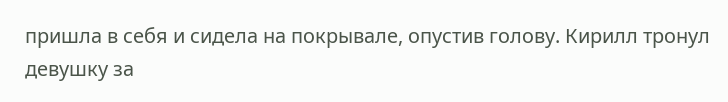пришла в себя и сидела на покрывале, опустив голову. Кирилл тронул девушку за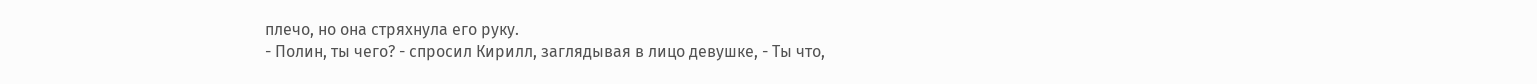плечо, но она стряхнула его руку.
- Полин, ты чего? - спросил Кирилл, заглядывая в лицо девушке, - Ты что,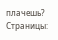плачешь?
Страницы: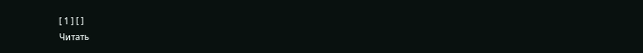[ 1 ] [ ]
Читать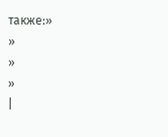также:»
»
»
»
|